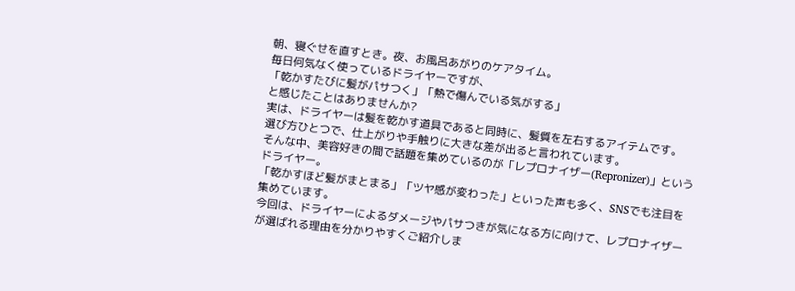朝、寝ぐせを直すとき。夜、お風呂あがりのケアタイム。
毎日何気なく使っているドライヤーですが、
「乾かすたびに髪がパサつく」「熱で傷んでいる気がする」
と感じたことはありませんか?
実は、ドライヤーは髪を乾かす道具であると同時に、髪質を左右するアイテムです。
選び方ひとつで、仕上がりや手触りに大きな差が出ると言われています。
そんな中、美容好きの間で話題を集めているのが「レプロナイザー(Repronizer)」というドライヤー。
「乾かすほど髪がまとまる」「ツヤ感が変わった」といった声も多く、SNSでも注目を集めています。
今回は、ドライヤーによるダメージやパサつきが気になる方に向けて、レプロナイザーが選ばれる理由を分かりやすくご紹介しま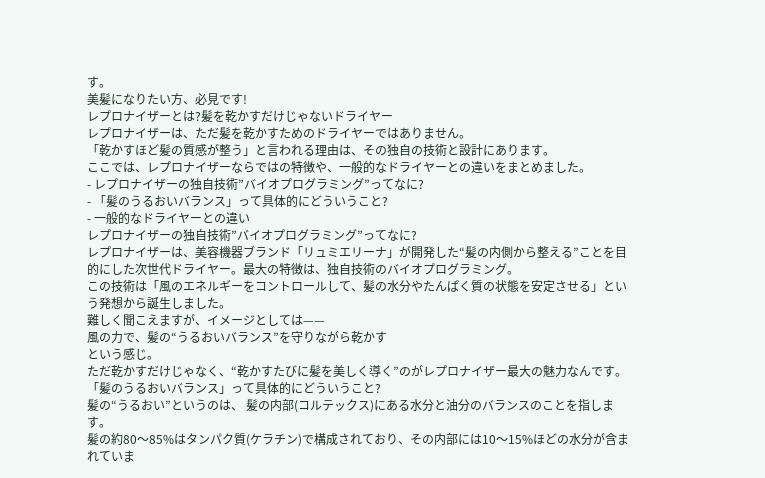す。
美髪になりたい方、必見です!
レプロナイザーとは?髪を乾かすだけじゃないドライヤー
レプロナイザーは、ただ髪を乾かすためのドライヤーではありません。
「乾かすほど髪の質感が整う」と言われる理由は、その独自の技術と設計にあります。
ここでは、レプロナイザーならではの特徴や、一般的なドライヤーとの違いをまとめました。
- レプロナイザーの独自技術”バイオプログラミング”ってなに?
- 「髪のうるおいバランス」って具体的にどういうこと?
- 一般的なドライヤーとの違い
レプロナイザーの独自技術”バイオプログラミング”ってなに?
レプロナイザーは、美容機器ブランド「リュミエリーナ」が開発した“髪の内側から整える”ことを目的にした次世代ドライヤー。最大の特徴は、独自技術のバイオプログラミング。
この技術は「風のエネルギーをコントロールして、髪の水分やたんぱく質の状態を安定させる」という発想から誕生しました。
難しく聞こえますが、イメージとしては——
風の力で、髪の“うるおいバランス”を守りながら乾かす
という感じ。
ただ乾かすだけじゃなく、“乾かすたびに髪を美しく導く”のがレプロナイザー最大の魅力なんです。「髪のうるおいバランス」って具体的にどういうこと?
髪の“うるおい”というのは、 髪の内部(コルテックス)にある水分と油分のバランスのことを指します。
髪の約80〜85%はタンパク質(ケラチン)で構成されており、その内部には10〜15%ほどの水分が含まれていま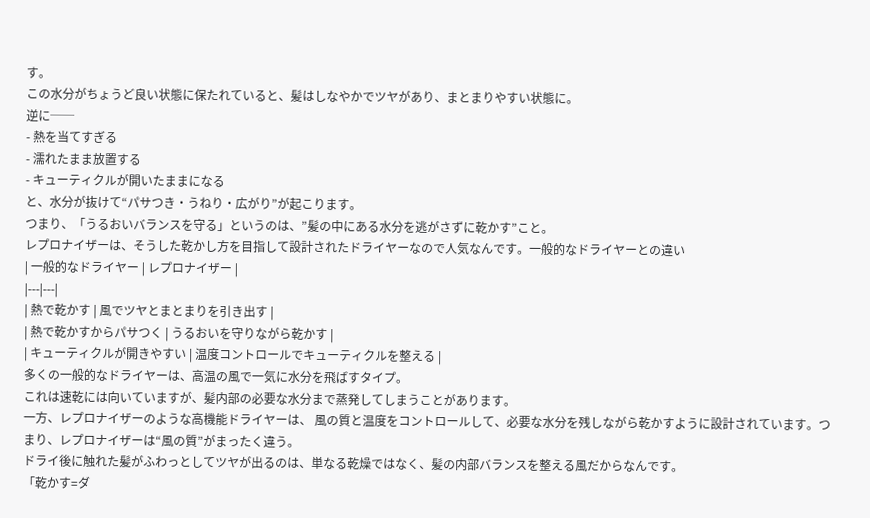す。
この水分がちょうど良い状態に保たれていると、髪はしなやかでツヤがあり、まとまりやすい状態に。
逆に──
- 熱を当てすぎる
- 濡れたまま放置する
- キューティクルが開いたままになる
と、水分が抜けて“パサつき・うねり・広がり”が起こります。
つまり、「うるおいバランスを守る」というのは、”髪の中にある水分を逃がさずに乾かす”こと。
レプロナイザーは、そうした乾かし方を目指して設計されたドライヤーなので人気なんです。一般的なドライヤーとの違い
| 一般的なドライヤー | レプロナイザー |
|---|---|
| 熱で乾かす | 風でツヤとまとまりを引き出す |
| 熱で乾かすからパサつく | うるおいを守りながら乾かす |
| キューティクルが開きやすい | 温度コントロールでキューティクルを整える |
多くの一般的なドライヤーは、高温の風で一気に水分を飛ばすタイプ。
これは速乾には向いていますが、髪内部の必要な水分まで蒸発してしまうことがあります。
一方、レプロナイザーのような高機能ドライヤーは、 風の質と温度をコントロールして、必要な水分を残しながら乾かすように設計されています。つまり、レプロナイザーは“風の質”がまったく違う。
ドライ後に触れた髪がふわっとしてツヤが出るのは、単なる乾燥ではなく、髪の内部バランスを整える風だからなんです。
「乾かす=ダ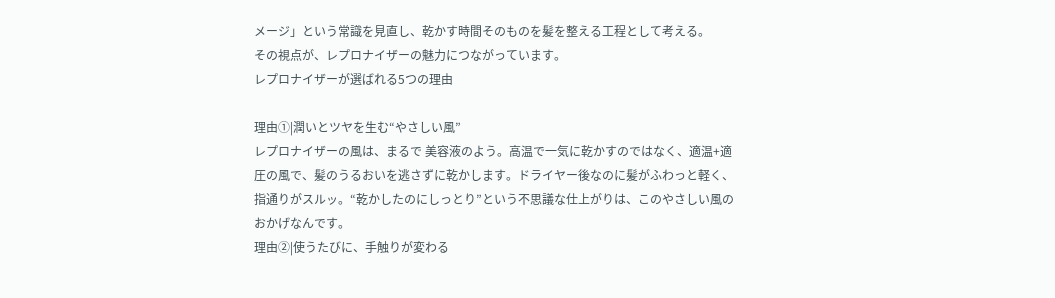メージ」という常識を見直し、乾かす時間そのものを髪を整える工程として考える。
その視点が、レプロナイザーの魅力につながっています。
レプロナイザーが選ばれる5つの理由

理由①|潤いとツヤを生む“やさしい風”
レプロナイザーの風は、まるで 美容液のよう。高温で一気に乾かすのではなく、適温+適圧の風で、髪のうるおいを逃さずに乾かします。ドライヤー後なのに髪がふわっと軽く、指通りがスルッ。“乾かしたのにしっとり”という不思議な仕上がりは、このやさしい風のおかげなんです。
理由②|使うたびに、手触りが変わる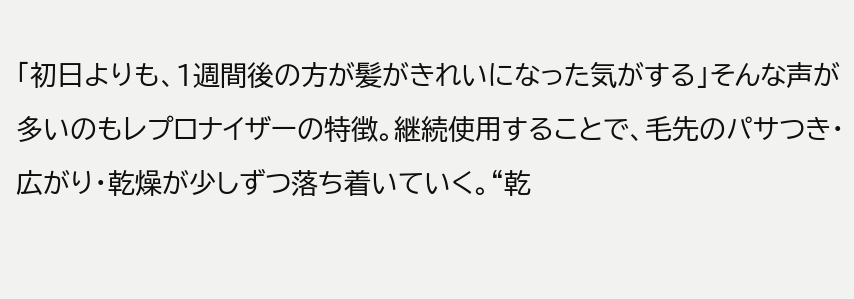「初日よりも、1週間後の方が髪がきれいになった気がする」そんな声が多いのもレプロナイザーの特徴。継続使用することで、毛先のパサつき・広がり・乾燥が少しずつ落ち着いていく。“乾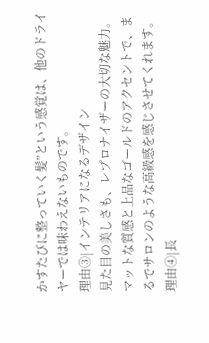かすたびに整っていく髪”という感覚は、他のドライヤーでは味わえないものです。
理由③|インテリアになるデザイン
見た目の美しさも、レプロナイザーの大切な魅力。マットな質感と上品なゴールドのアクセントで、まるでサロンのような高級感を感じさせてくれます。
理由④|長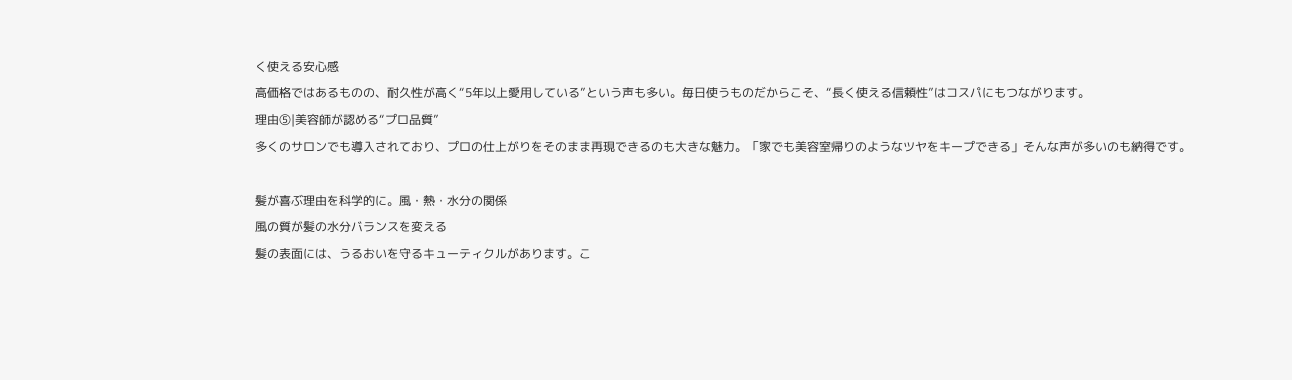く使える安心感
高価格ではあるものの、耐久性が高く“5年以上愛用している”という声も多い。毎日使うものだからこそ、“長く使える信頼性”はコスパにもつながります。
理由⑤|美容師が認める“プロ品質”
多くのサロンでも導入されており、プロの仕上がりをそのまま再現できるのも大きな魅力。「家でも美容室帰りのようなツヤをキープできる」そんな声が多いのも納得です。

髪が喜ぶ理由を科学的に。風・熱・水分の関係
風の質が髪の水分バランスを変える
髪の表面には、うるおいを守るキューティクルがあります。こ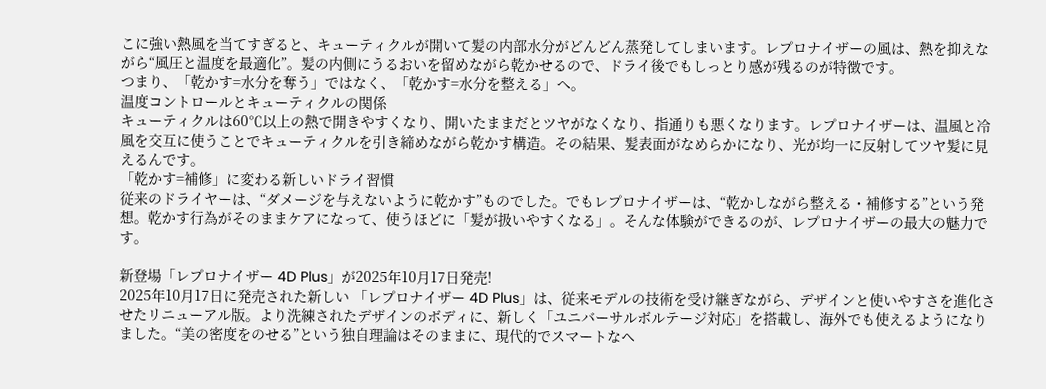こに強い熱風を当てすぎると、キューティクルが開いて髪の内部水分がどんどん蒸発してしまいます。レプロナイザーの風は、熱を抑えながら“風圧と温度を最適化”。髪の内側にうるおいを留めながら乾かせるので、ドライ後でもしっとり感が残るのが特徴です。
つまり、「乾かす=水分を奪う」ではなく、「乾かす=水分を整える」へ。
温度コントロールとキューティクルの関係
キューティクルは60℃以上の熱で開きやすくなり、開いたままだとツヤがなくなり、指通りも悪くなります。レプロナイザーは、温風と冷風を交互に使うことでキューティクルを引き締めながら乾かす構造。その結果、髪表面がなめらかになり、光が均一に反射してツヤ髪に見えるんです。
「乾かす=補修」に変わる新しいドライ習慣
従来のドライヤーは、“ダメージを与えないように乾かす”ものでした。でもレプロナイザーは、“乾かしながら整える・補修する”という発想。乾かす行為がそのままケアになって、使うほどに「髪が扱いやすくなる」。そんな体験ができるのが、レプロナイザーの最大の魅力です。

新登場「レプロナイザー 4D Plus」が2025年10月17日発売!
2025年10月17日に発売された新しい 「レプロナイザー 4D Plus」は、従来モデルの技術を受け継ぎながら、デザインと使いやすさを進化させたリニューアル版。より洗練されたデザインのボディに、新しく「ユニバーサルボルテージ対応」を搭載し、海外でも使えるようになりました。“美の密度をのせる”という独自理論はそのままに、現代的でスマートなヘ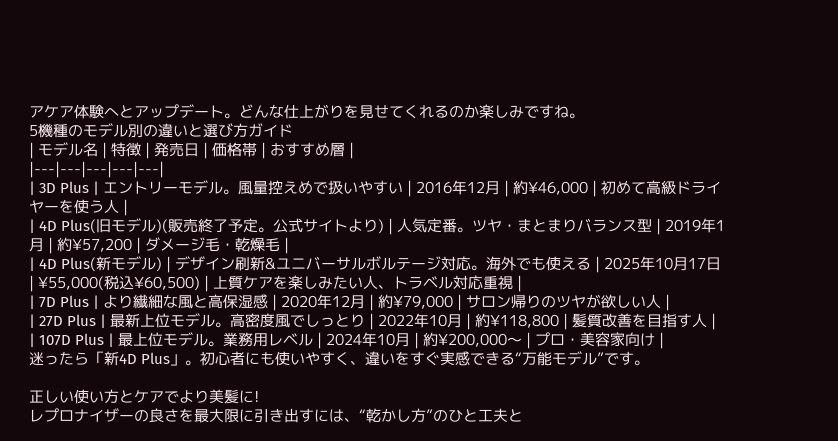アケア体験へとアップデート。どんな仕上がりを見せてくれるのか楽しみですね。
5機種のモデル別の違いと選び方ガイド
| モデル名 | 特徴 | 発売日 | 価格帯 | おすすめ層 |
|---|---|---|---|---|
| 3D Plus | エントリーモデル。風量控えめで扱いやすい | 2016年12月 | 約¥46,000 | 初めて高級ドライヤーを使う人 |
| 4D Plus(旧モデル)(販売終了予定。公式サイトより) | 人気定番。ツヤ・まとまりバランス型 | 2019年1月 | 約¥57,200 | ダメージ毛・乾燥毛 |
| 4D Plus(新モデル) | デザイン刷新&ユニバーサルボルテージ対応。海外でも使える | 2025年10月17日 | ¥55,000(税込¥60,500) | 上質ケアを楽しみたい人、トラベル対応重視 |
| 7D Plus | より繊細な風と高保湿感 | 2020年12月 | 約¥79,000 | サロン帰りのツヤが欲しい人 |
| 27D Plus | 最新上位モデル。高密度風でしっとり | 2022年10月 | 約¥118,800 | 髪質改善を目指す人 |
| 107D Plus | 最上位モデル。業務用レベル | 2024年10月 | 約¥200,000〜 | プロ・美容家向け |
迷ったら「新4D Plus」。初心者にも使いやすく、違いをすぐ実感できる“万能モデル”です。

正しい使い方とケアでより美髪に!
レプロナイザーの良さを最大限に引き出すには、“乾かし方”のひと工夫と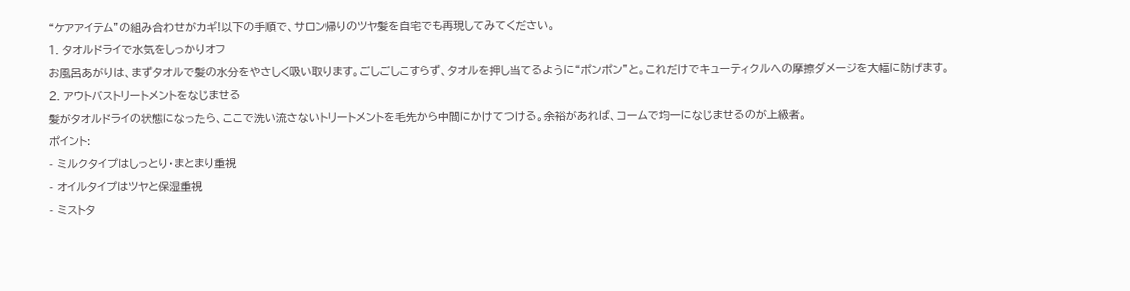“ケアアイテム”の組み合わせがカギ!以下の手順で、サロン帰りのツヤ髪を自宅でも再現してみてください。
1. タオルドライで水気をしっかりオフ
お風呂あがりは、まずタオルで髪の水分をやさしく吸い取ります。ごしごしこすらず、タオルを押し当てるように“ポンポン”と。これだけでキューティクルへの摩擦ダメージを大幅に防げます。
2. アウトバストリートメントをなじませる
髪がタオルドライの状態になったら、ここで洗い流さないトリートメントを毛先から中間にかけてつける。余裕があれば、コームで均一になじませるのが上級者。
ポイント:
- ミルクタイプはしっとり・まとまり重視
- オイルタイプはツヤと保湿重視
- ミストタ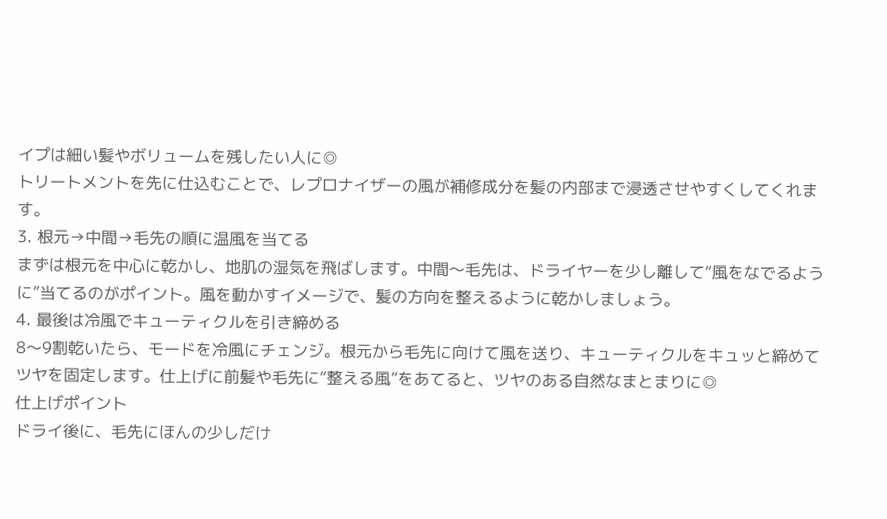イプは細い髪やボリュームを残したい人に◎
トリートメントを先に仕込むことで、レプロナイザーの風が補修成分を髪の内部まで浸透させやすくしてくれます。
3. 根元→中間→毛先の順に温風を当てる
まずは根元を中心に乾かし、地肌の湿気を飛ばします。中間〜毛先は、ドライヤーを少し離して“風をなでるように”当てるのがポイント。風を動かすイメージで、髪の方向を整えるように乾かしましょう。
4. 最後は冷風でキューティクルを引き締める
8〜9割乾いたら、モードを冷風にチェンジ。根元から毛先に向けて風を送り、キューティクルをキュッと締めてツヤを固定します。仕上げに前髪や毛先に“整える風”をあてると、ツヤのある自然なまとまりに◎
仕上げポイント
ドライ後に、毛先にほんの少しだけ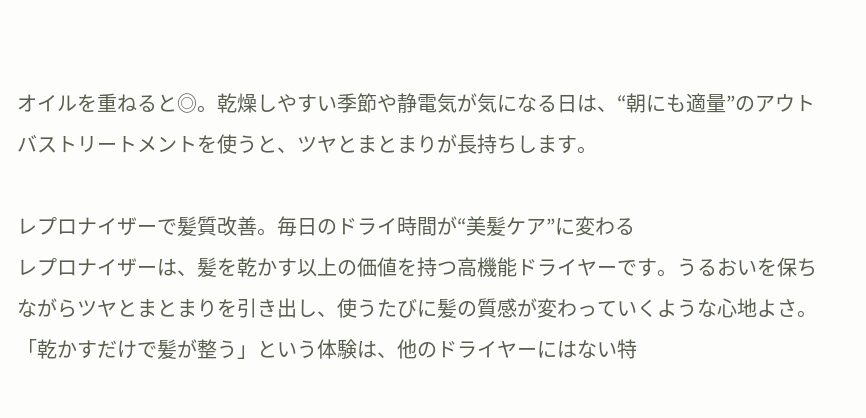オイルを重ねると◎。乾燥しやすい季節や静電気が気になる日は、“朝にも適量”のアウトバストリートメントを使うと、ツヤとまとまりが長持ちします。

レプロナイザーで髪質改善。毎日のドライ時間が“美髪ケア”に変わる
レプロナイザーは、髪を乾かす以上の価値を持つ高機能ドライヤーです。うるおいを保ちながらツヤとまとまりを引き出し、使うたびに髪の質感が変わっていくような心地よさ。「乾かすだけで髪が整う」という体験は、他のドライヤーにはない特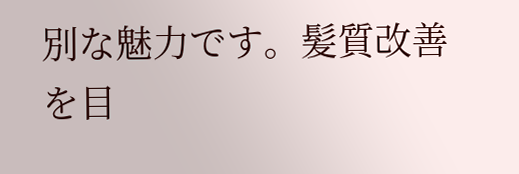別な魅力です。髪質改善を目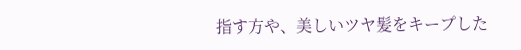指す方や、美しいツヤ髪をキープした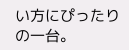い方にぴったりの一台。